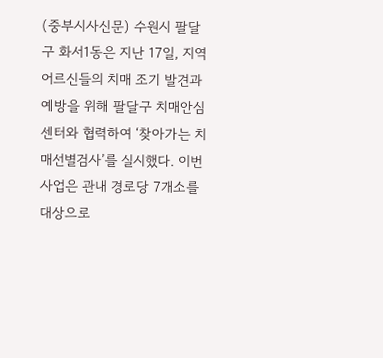(중부시사신문) 수원시 팔달구 화서1동은 지난 17일, 지역 어르신들의 치매 조기 발견과 예방을 위해 팔달구 치매안심센터와 협력하여 ‘찾아가는 치매선별검사’를 실시했다. 이번 사업은 관내 경로당 7개소를 대상으로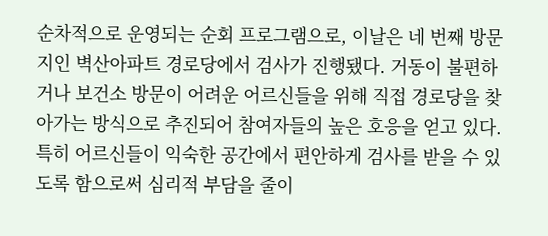순차적으로 운영되는 순회 프로그램으로, 이날은 네 번째 방문지인 벽산아파트 경로당에서 검사가 진행됐다. 거동이 불편하거나 보건소 방문이 어려운 어르신들을 위해 직접 경로당을 찾아가는 방식으로 추진되어 참여자들의 높은 호응을 얻고 있다. 특히 어르신들이 익숙한 공간에서 편안하게 검사를 받을 수 있도록 함으로써 심리적 부담을 줄이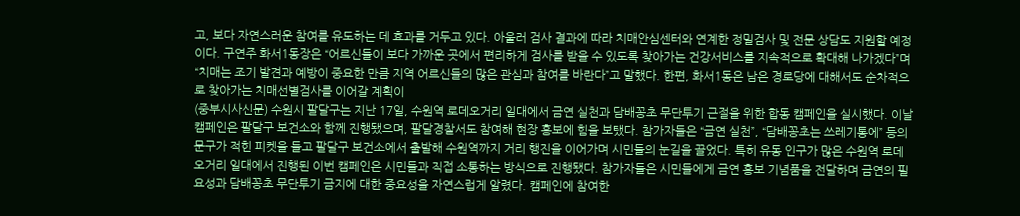고, 보다 자연스러운 참여를 유도하는 데 효과를 거두고 있다. 아울러 검사 결과에 따라 치매안심센터와 연계한 정밀검사 및 전문 상담도 지원할 예정이다. 구연주 화서1동장은 “어르신들이 보다 가까운 곳에서 편리하게 검사를 받을 수 있도록 찾아가는 건강서비스를 지속적으로 확대해 나가겠다”며 “치매는 조기 발견과 예방이 중요한 만큼 지역 어르신들의 많은 관심과 참여를 바란다”고 말했다. 한편, 화서1동은 남은 경로당에 대해서도 순차적으로 찾아가는 치매선별검사를 이어갈 계획이
(중부시사신문) 수원시 팔달구는 지난 17일, 수원역 로데오거리 일대에서 금연 실천과 담배꽁초 무단투기 근절을 위한 합동 캠페인을 실시했다. 이날 캠페인은 팔달구 보건소와 함께 진행됐으며, 팔달경찰서도 참여해 현장 홍보에 힘을 보탰다. 참가자들은 “금연 실천”, “담배꽁초는 쓰레기통에” 등의 문구가 적힌 피켓을 들고 팔달구 보건소에서 출발해 수원역까지 거리 행진을 이어가며 시민들의 눈길을 끌었다. 특히 유동 인구가 많은 수원역 로데오거리 일대에서 진행된 이번 캠페인은 시민들과 직접 소통하는 방식으로 진행됐다. 참가자들은 시민들에게 금연 홍보 기념품을 전달하며 금연의 필요성과 담배꽁초 무단투기 금지에 대한 중요성을 자연스럽게 알렸다. 캠페인에 참여한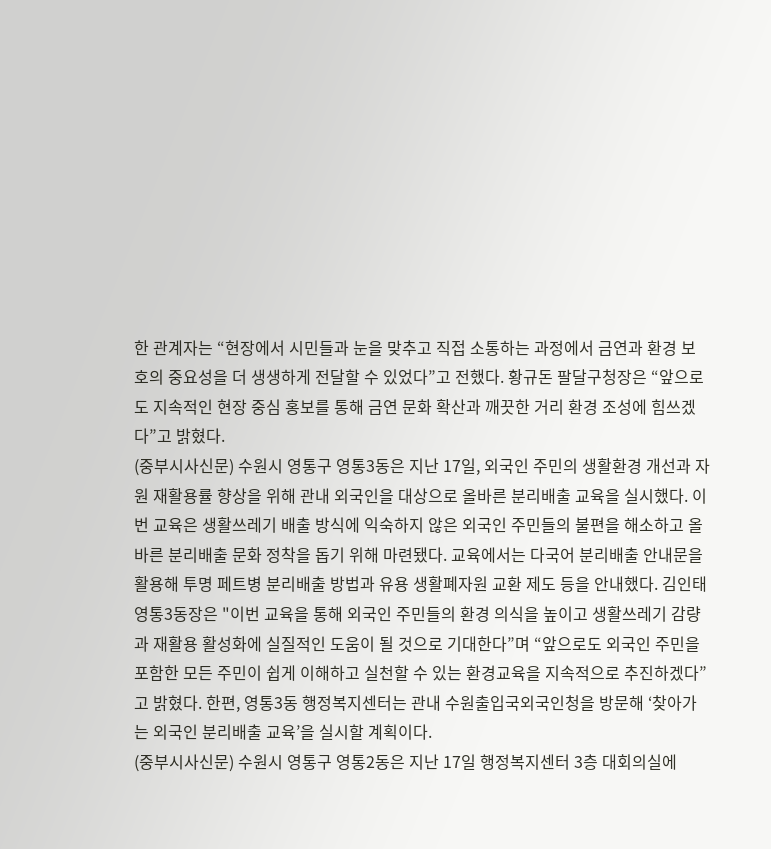한 관계자는 “현장에서 시민들과 눈을 맞추고 직접 소통하는 과정에서 금연과 환경 보호의 중요성을 더 생생하게 전달할 수 있었다”고 전했다. 황규돈 팔달구청장은 “앞으로도 지속적인 현장 중심 홍보를 통해 금연 문화 확산과 깨끗한 거리 환경 조성에 힘쓰겠다”고 밝혔다.
(중부시사신문) 수원시 영통구 영통3동은 지난 17일, 외국인 주민의 생활환경 개선과 자원 재활용률 향상을 위해 관내 외국인을 대상으로 올바른 분리배출 교육을 실시했다. 이번 교육은 생활쓰레기 배출 방식에 익숙하지 않은 외국인 주민들의 불편을 해소하고 올바른 분리배출 문화 정착을 돕기 위해 마련됐다. 교육에서는 다국어 분리배출 안내문을 활용해 투명 페트병 분리배출 방법과 유용 생활폐자원 교환 제도 등을 안내했다. 김인태 영통3동장은 "이번 교육을 통해 외국인 주민들의 환경 의식을 높이고 생활쓰레기 감량과 재활용 활성화에 실질적인 도움이 될 것으로 기대한다”며 “앞으로도 외국인 주민을 포함한 모든 주민이 쉽게 이해하고 실천할 수 있는 환경교육을 지속적으로 추진하겠다”고 밝혔다. 한편, 영통3동 행정복지센터는 관내 수원출입국외국인청을 방문해 ‘찾아가는 외국인 분리배출 교육’을 실시할 계획이다.
(중부시사신문) 수원시 영통구 영통2동은 지난 17일 행정복지센터 3층 대회의실에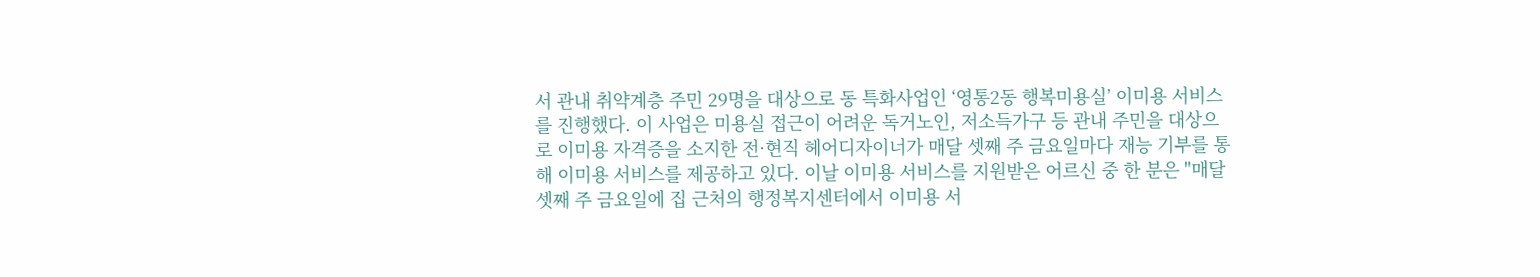서 관내 취약계층 주민 29명을 대상으로 동 특화사업인 ‘영통2동 행복미용실’ 이미용 서비스를 진행했다. 이 사업은 미용실 접근이 어려운 독거노인, 저소득가구 등 관내 주민을 대상으로 이미용 자격증을 소지한 전·현직 헤어디자이너가 매달 셋째 주 금요일마다 재능 기부를 통해 이미용 서비스를 제공하고 있다. 이날 이미용 서비스를 지원받은 어르신 중 한 분은 "매달 셋째 주 금요일에 집 근처의 행정복지센터에서 이미용 서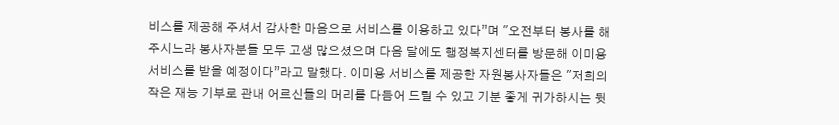비스를 제공해 주셔서 감사한 마음으로 서비스를 이용하고 있다”며 "오전부터 봉사를 해 주시느라 봉사자분들 모두 고생 많으셨으며 다음 달에도 행정복지센터를 방문해 이미용 서비스를 받을 예정이다”라고 말했다. 이미용 서비스를 제공한 자원봉사자들은 "저희의 작은 재능 기부로 관내 어르신들의 머리를 다듬어 드릴 수 있고 기분 좋게 귀가하시는 뒷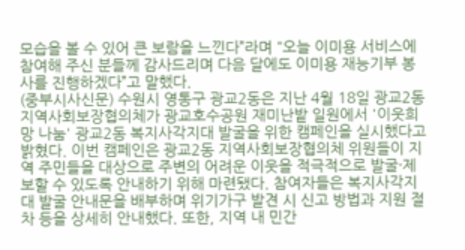모습을 볼 수 있어 큰 보람을 느낀다”라며 "오늘 이미용 서비스에 참여해 주신 분들께 감사드리며 다음 달에도 이미용 재능기부 봉사를 진행하겠다”고 말했다.
(중부시사신문) 수원시 영통구 광교2동은 지난 4월 18일 광교2동 지역사회보장협의체가 광교호수공원 재미난밭 일원에서 '이웃희망 나눔' 광교2동 복지사각지대 발굴을 위한 캠페인을 실시했다고 밝혔다. 이번 캠페인은 광교2동 지역사회보장협의체 위원들이 지역 주민들을 대상으로 주변의 어려운 이웃을 적극적으로 발굴·제보할 수 있도록 안내하기 위해 마련됐다. 참여자들은 복지사각지대 발굴 안내문을 배부하며 위기가구 발견 시 신고 방법과 지원 절차 등을 상세히 안내했다. 또한, 지역 내 민간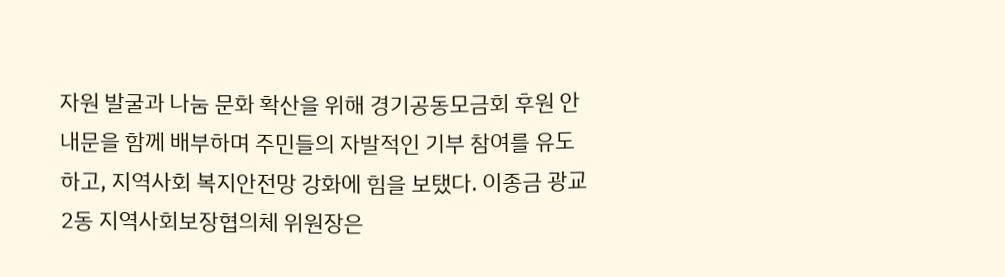자원 발굴과 나눔 문화 확산을 위해 경기공동모금회 후원 안내문을 함께 배부하며 주민들의 자발적인 기부 참여를 유도하고, 지역사회 복지안전망 강화에 힘을 보탰다. 이종금 광교2동 지역사회보장협의체 위원장은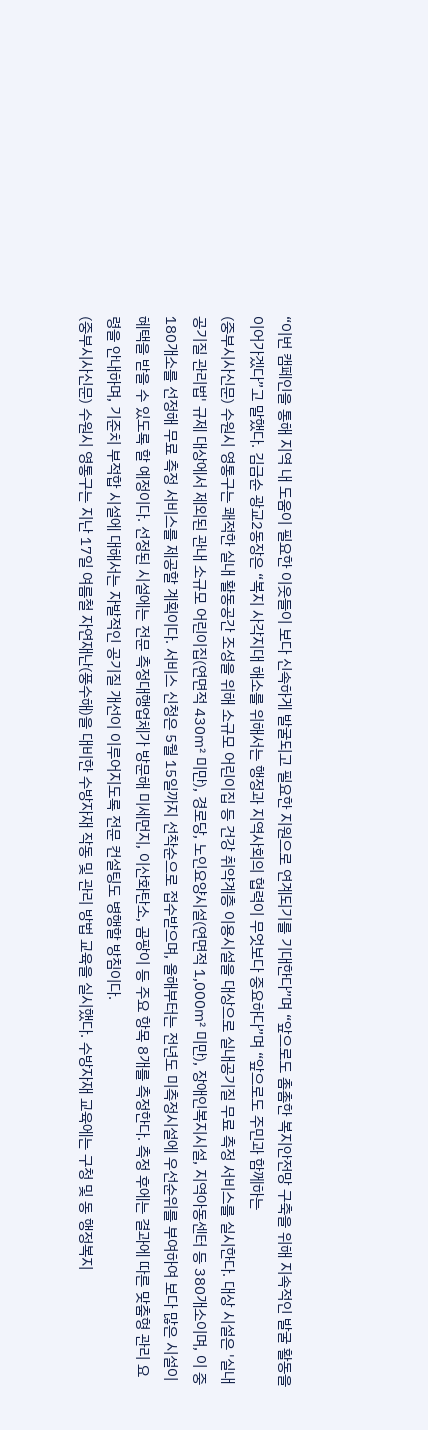“이번 캠페인을 통해 지역 내 도움이 필요한 이웃들이 보다 신속하게 발굴되고 필요한 지원으로 연계되기를 기대한다”며 “앞으로도 촘촘한 복지안전망 구축을 위해 지속적인 발굴 활동을 이어가겠다”고 말했다. 김금순 광교2동장은 “복지 사각지대 해소를 위해서는 행정과 지역사회의 협력이 무엇보다 중요하다”며 “앞으로도 주민과 함께하는
(중부시사신문) 수원시 영통구는 쾌적한 실내 활동공간 조성을 위해 소규모 어린이집 등 건강 취약계층 이용시설을 대상으로 실내공기질 무료 측정 서비스를 실시한다. 대상 시설은 '실내공기질 관리법' 규제 대상에서 제외된 관내 소규모 어린이집(연면적 430㎡ 미만), 경로당, 노인요양시설(연면적 1,000㎡ 미만), 장애인복지시설, 지역아동센터 등 380개소이며, 이 중 180개소를 선정해 무료 측정 서비스를 제공할 계획이다. 서비스 신청은 5월 15일까지 선착순으로 접수받으며, 올해부터는 전년도 미측정시설에 우선순위를 부여하여 보다 많은 시설이 혜택을 받을 수 있도록 할 예정이다. 선정된 시설에는 전문 측정대행업체가 방문해 미세먼지, 이산화탄소, 곰팡이 등 주요 항목 8개를 측정한다. 측정 후에는 결과에 따른 맞춤형 관리 요령을 안내하며, 기준치 부적합 시설에 대해서는 자발적인 공기질 개선이 이루어지도록 전문 컨설팅도 병행할 방침이다.
(중부시사신문) 수원시 영통구는 지난 17일 여름철 자연재난(풍수해)을 대비한 수방자재 작동 및 관리 방법 교육을 실시했다. 수방자재 교육에는 구청 및 동 행정복지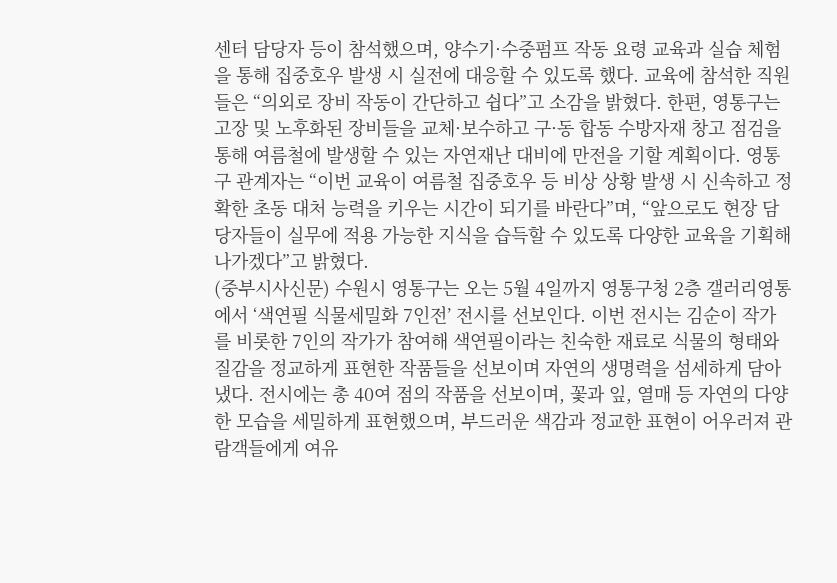센터 담당자 등이 참석했으며, 양수기·수중펌프 작동 요령 교육과 실습 체험을 통해 집중호우 발생 시 실전에 대응할 수 있도록 했다. 교육에 참석한 직원들은 “의외로 장비 작동이 간단하고 쉽다”고 소감을 밝혔다. 한편, 영통구는 고장 및 노후화된 장비들을 교체·보수하고 구·동 합동 수방자재 창고 점검을 통해 여름철에 발생할 수 있는 자연재난 대비에 만전을 기할 계획이다. 영통구 관계자는 “이번 교육이 여름철 집중호우 등 비상 상황 발생 시 신속하고 정확한 초동 대처 능력을 키우는 시간이 되기를 바란다”며, “앞으로도 현장 담당자들이 실무에 적용 가능한 지식을 습득할 수 있도록 다양한 교육을 기획해 나가겠다”고 밝혔다.
(중부시사신문) 수원시 영통구는 오는 5월 4일까지 영통구청 2층 갤러리영통에서 ‘색연필 식물세밀화 7인전’ 전시를 선보인다. 이번 전시는 김순이 작가를 비롯한 7인의 작가가 참여해 색연필이라는 친숙한 재료로 식물의 형태와 질감을 정교하게 표현한 작품들을 선보이며 자연의 생명력을 섬세하게 담아냈다. 전시에는 총 40여 점의 작품을 선보이며, 꽃과 잎, 열매 등 자연의 다양한 모습을 세밀하게 표현했으며, 부드러운 색감과 정교한 표현이 어우러져 관람객들에게 여유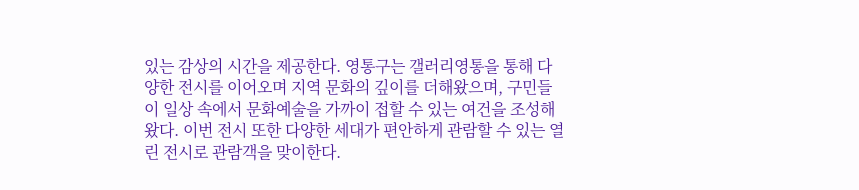있는 감상의 시간을 제공한다. 영통구는 갤러리영통을 통해 다양한 전시를 이어오며 지역 문화의 깊이를 더해왔으며, 구민들이 일상 속에서 문화예술을 가까이 접할 수 있는 여건을 조성해 왔다. 이번 전시 또한 다양한 세대가 편안하게 관람할 수 있는 열린 전시로 관람객을 맞이한다.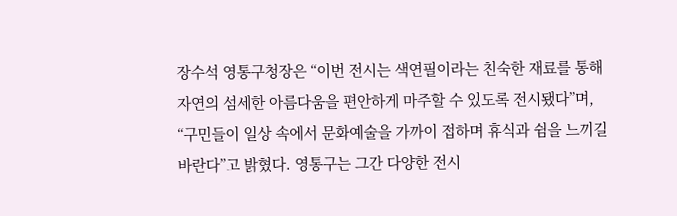장수석 영통구청장은 “이번 전시는 색연필이라는 친숙한 재료를 통해 자연의 섬세한 아름다움을 편안하게 마주할 수 있도록 전시됐다”며, “구민들이 일상 속에서 문화예술을 가까이 접하며 휴식과 쉼을 느끼길 바란다”고 밝혔다. 영통구는 그간 다양한 전시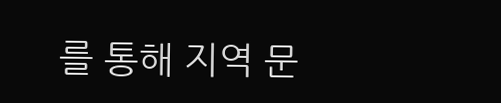를 통해 지역 문